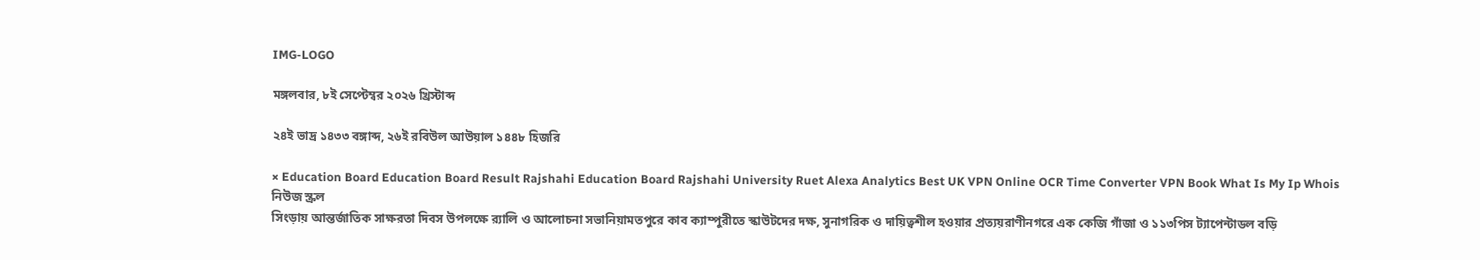IMG-LOGO

মঙ্গলবার, ৮ই সেপ্টেম্বর ২০২৬ খ্রিস্টাব্দ

২৪ই ভাদ্র ১৪৩৩ বঙ্গাব্দ, ২৬ই রবিউল আউয়াল ১৪৪৮ হিজরি

× Education Board Education Board Result Rajshahi Education Board Rajshahi University Ruet Alexa Analytics Best UK VPN Online OCR Time Converter VPN Book What Is My Ip Whois
নিউজ স্ক্রল
সিংড়ায় আন্তর্জাতিক সাক্ষরতা দিবস উপলক্ষে র‍্যালি ও আলোচনা সভানিয়ামতপুরে কাব ক্যাম্পুরীতে স্কাউটদের দক্ষ, সুনাগরিক ও দায়িত্বশীল হওয়ার প্রত্যয়রাণীনগরে এক কেজি গাঁজা ও ১১৩পিস ট্যাপেন্টাডল বড়ি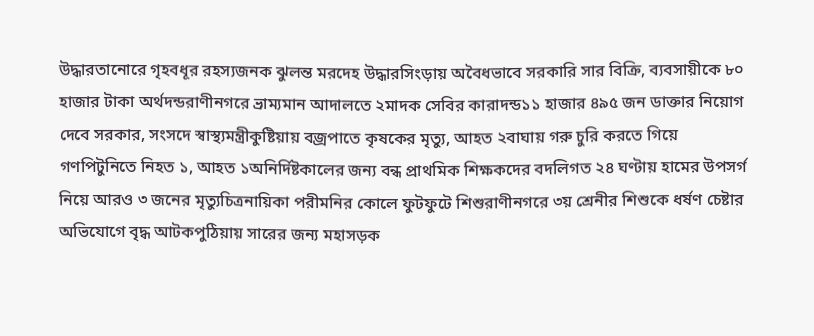উদ্ধারতানোরে গৃহবধূর রহস্যজনক ঝুলন্ত মরদেহ উদ্ধারসিংড়ায় অবৈধভাবে সরকারি সার বিক্রি, ব্যবসায়ীকে ৮০ হাজার টাকা অর্থদন্ডরাণীনগরে ভ্রাম্যমান আদালতে ২মাদক সেবির কারাদন্ড১১ হাজার ৪৯৫ জন ডাক্তার নিয়োগ দেবে সরকার, সংসদে স্বাস্থ্যমন্ত্রীকুষ্টিয়ায় বজ্রপাতে কৃষকের মৃত্যু, আহত ২বাঘায় গরু চুরি করতে গিয়ে গণপিটুনিতে নিহত ১, আহত ১অনির্দিষ্টকালের জন্য বন্ধ প্রাথমিক শিক্ষকদের বদলিগত ২৪ ঘণ্টায় হামের উপসর্গ নিয়ে আরও ৩ জনের মৃত্যুচিত্রনায়িকা পরীমনির কোলে ফুটফুটে শিশুরাণীনগরে ৩য় শ্রেনীর শিশুকে ধর্ষণ চেষ্টার অভিযোগে বৃদ্ধ আটকপুঠিয়ায় সারের জন্য মহাসড়ক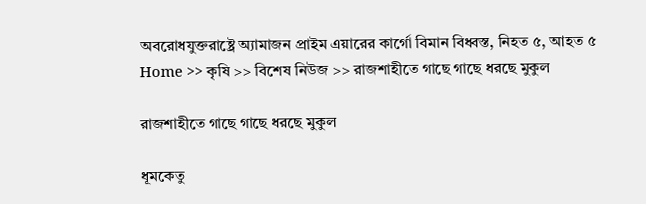অবরোধযুক্তরাষ্ট্রে অ্যামাজন প্রাইম এয়ারের কার্গো বিমান বিধ্বস্ত, নিহত ৫, আহত ৫
Home >> কৃষি >> বিশেষ নিউজ >> রাজশাহীতে গাছে গাছে ধরছে মুকুল

রাজশাহীতে গাছে গাছে ধরছে মুকুল

ধূমকেতু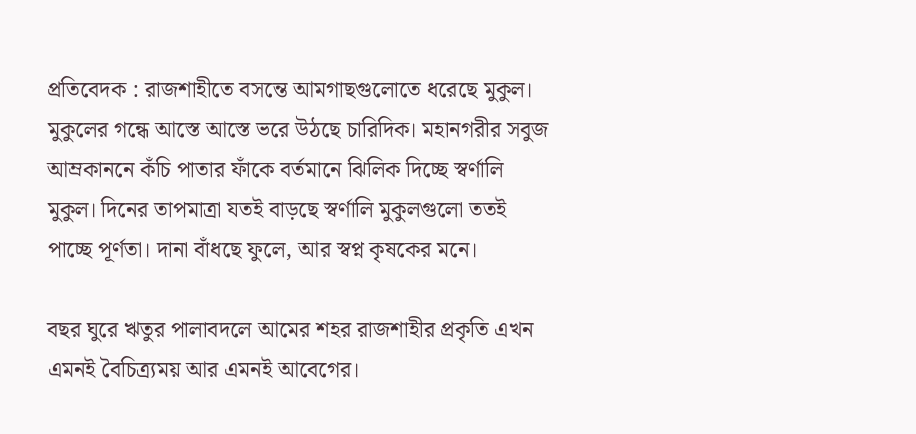প্রতিবেদক : রাজশাহীতে বসন্তে আমগাছগুলোতে ধরেছে মুকুল। মুকুলের গন্ধে আস্তে আস্তে ভরে উঠছে চারিদিক। মহানগরীর সবুজ আম্রকাননে কঁচি পাতার ফাঁকে বর্তমানে ঝিলিক দিচ্ছে স্বর্ণালি মুকুল। দিনের তাপমাত্রা যতই বাড়ছে স্বর্ণালি মুকুলগুলো ততই পাচ্ছে পূর্ণতা। দানা বাঁধছে ফুলে, আর স্বপ্ন কৃষকের মনে।

বছর ঘুরে ঋতুর পালাবদলে আমের শহর রাজশাহীর প্রকৃতি এখন এমনই বৈচিত্র্যময় আর এমনই আবেগের।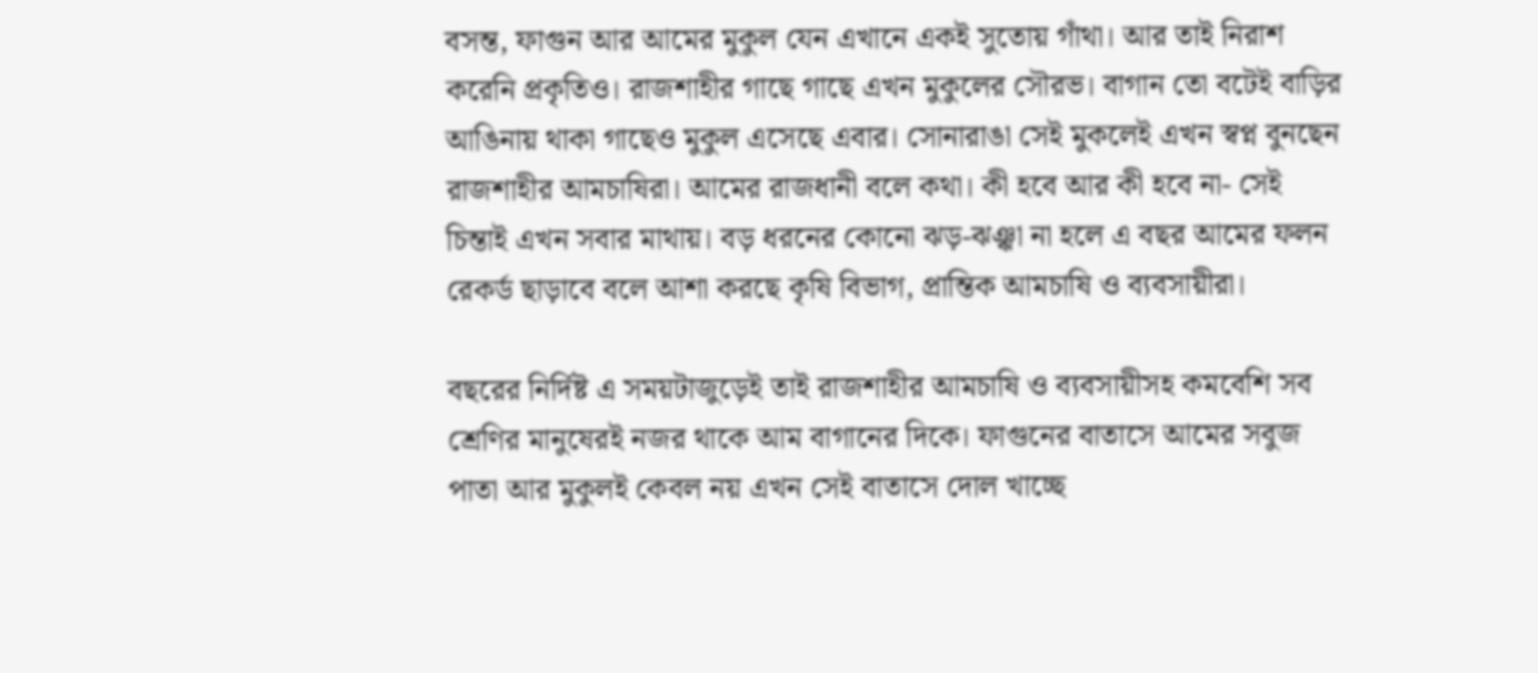বসন্ত, ফাগুন আর আমের মুকুল যেন এখানে একই সুতোয় গাঁথা। আর তাই নিরাশ করেনি প্রকৃতিও। রাজশাহীর গাছে গাছে এখন মুকুলের সৌরভ। বাগান তো বটেই বাড়ির আঙিনায় থাকা গাছেও মুকুল এসেছে এবার। সোনারাঙা সেই মুকলেই এখন স্বপ্ন বুনছেন রাজশাহীর আমচাষিরা। আমের রাজধানী বলে কথা। কী হবে আর কী হবে না- সেই চিন্তাই এখন সবার মাথায়। বড় ধরনের কোনো ঝড়-ঝঞ্ঝা না হলে এ বছর আমের ফলন রেকর্ড ছাড়াবে বলে আশা করছে কৃষি বিভাগ, প্রান্তিক আমচাষি ও ব্যবসায়ীরা।

বছরের নির্দিষ্ট এ সময়টাজুড়েই তাই রাজশাহীর আমচাষি ও ব্যবসায়ীসহ কমবেশি সব শ্রেণির মানুষেরই নজর থাকে আম বাগানের দিকে। ফাগুনের বাতাসে আমের সবুজ পাতা আর মুকুলই কেবল নয় এখন সেই বাতাসে দোল খাচ্ছে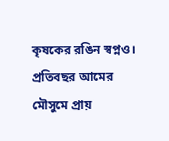কৃষকের রঙিন স্বপ্নও। প্রতিবছর আমের মৌসুমে প্রায়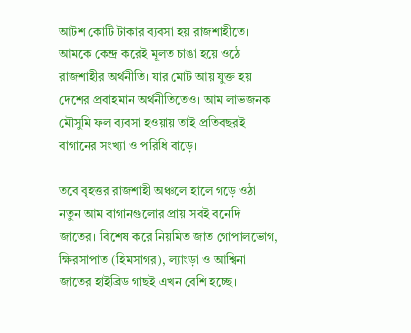আটশ কোটি টাকার ব্যবসা হয় রাজশাহীতে। আমকে কেন্দ্র করেই মূলত চাঙা হয়ে ওঠে রাজশাহীর অর্থনীতি। যার মোট আয় যুক্ত হয় দেশের প্রবাহমান অর্থনীতিতেও। আম লাভজনক মৌসুমি ফল ব্যবসা হওয়ায় তাই প্রতিবছরই বাগানের সংখ্যা ও পরিধি বাড়ে।

তবে বৃহত্তর রাজশাহী অঞ্চলে হালে গড়ে ওঠা নতুন আম বাগানগুলোর প্রায় সবই বনেদি জাতের। বিশেষ করে নিয়মিত জাত গোপালভোগ, ক্ষিরসাপাত (হিমসাগর), ল্যাংড়া ও আশ্বিনা জাতের হাইব্রিড গাছই এখন বেশি হচ্ছে।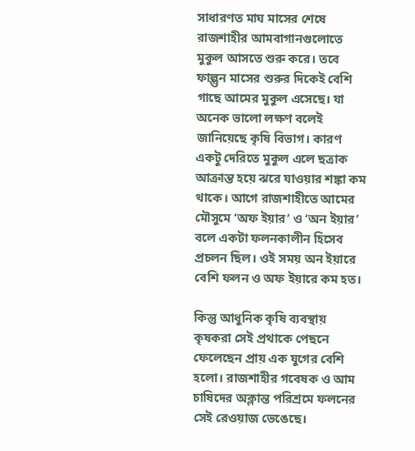সাধারণত মাঘ মাসের শেষে রাজশাহীর আমবাগানগুলোতে মুকুল আসতে শুরু করে। তবে ফাল্গুন মাসের শুরুর দিকেই বেশি গাছে আমের মুকুল এসেছে। যা অনেক ভালো লক্ষণ বলেই জানিয়েছে কৃষি বিভাগ। কারণ একটু দেরিতে মুকুল এলে ছত্রাক আক্রান্ত হয়ে ঝরে যাওয়ার শঙ্কা কম থাকে। আগে রাজশাহীতে আমের মৌসুমে ‘অফ ইয়ার’ ও ‘অন ইয়ার’ বলে একটা ফলনকালীন হিসেব প্রচলন ছিল। ওই সময় অন ইয়ারে বেশি ফলন ও অফ ইয়ারে কম হত।

কিন্তু আধুনিক কৃষি ব্যবস্থায় কৃষকরা সেই প্রথাকে পেছনে ফেলেছেন প্রায় এক যুগের বেশি হলো। রাজশাহীর গবেষক ও আম চাষিদের অক্লান্ত পরিশ্রমে ফলনের সেই রেওয়াজ ভেঙেছে।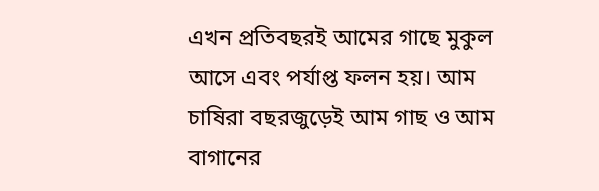এখন প্রতিবছরই আমের গাছে মুকুল আসে এবং পর্যাপ্ত ফলন হয়। আম চাষিরা বছরজুড়েই আম গাছ ও আম বাগানের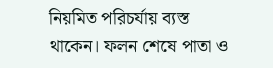নিয়মিত পরিচর্যায় ব্যস্ত থাকেন। ফলন শেষে পাতা ও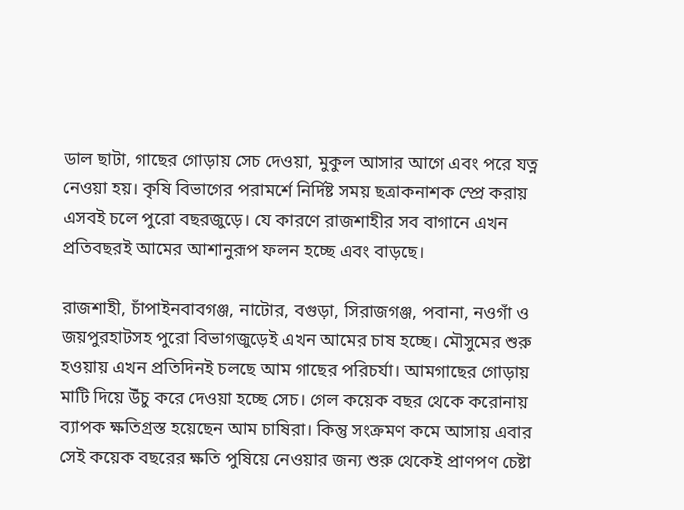ডাল ছাটা, গাছের গোড়ায় সেচ দেওয়া, মুকুল আসার আগে এবং পরে যত্ন নেওয়া হয়। কৃষি বিভাগের পরামর্শে নির্দিষ্ট সময় ছত্রাকনাশক স্প্রে করায় এসবই চলে পুরো বছরজুড়ে। যে কারণে রাজশাহীর সব বাগানে এখন প্রতিবছরই আমের আশানুরূপ ফলন হচ্ছে এবং বাড়ছে।

রাজশাহী, চাঁপাইনবাবগঞ্জ, নাটোর, বগুড়া, সিরাজগঞ্জ, পবানা, নওগাঁ ও জয়পুরহাটসহ পুরো বিভাগজুড়েই এখন আমের চাষ হচ্ছে। মৌসুমের শুরু হওয়ায় এখন প্রতিদিনই চলছে আম গাছের পরিচর্যা। আমগাছের গোড়ায় মাটি দিয়ে উঁচু করে দেওয়া হচ্ছে সেচ। গেল কয়েক বছর থেকে করোনায় ব্যাপক ক্ষতিগ্রস্ত হয়েছেন আম চাষিরা। কিন্তু সংক্রমণ কমে আসায় এবার সেই কয়েক বছরের ক্ষতি পুষিয়ে নেওয়ার জন্য শুরু থেকেই প্রাণপণ চেষ্টা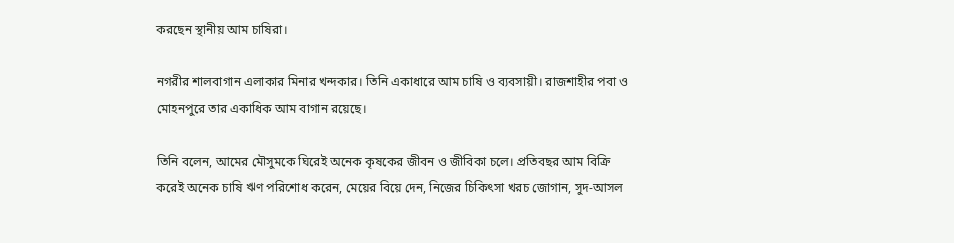করছেন স্থানীয় আম চাষিরা।

নগরীর শালবাগান এলাকার মিনার খন্দকার। তিনি একাধারে আম চাষি ও ব্যবসায়ী। রাজশাহীর পবা ও মোহনপুরে তার একাধিক আম বাগান রয়েছে।

তিনি বলেন, আমের মৌসুমকে ঘিরেই অনেক কৃষকের জীবন ও জীবিকা চলে। প্রতিবছর আম বিক্রি করেই অনেক চাষি ঋণ পরিশোধ করেন, মেয়ের বিয়ে দেন, নিজের চিকিৎসা খরচ জোগান, সুদ-আসল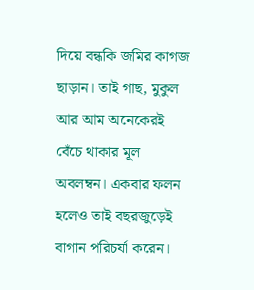দিয়ে বন্ধকি জমির কাগজ ছাড়ান। তাই গাছ, মুকুল আর আম অনেকেরই বেঁচে থাকার মূল অবলম্বন। একবার ফলন হলেও তাই বছরজুড়েই বাগান পরিচর্যা করেন।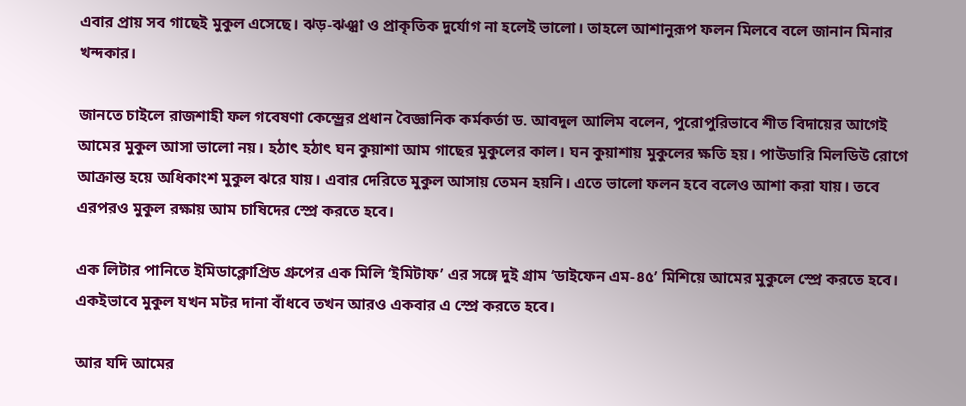এবার প্রায় সব গাছেই মুকুল এসেছে। ঝড়-ঝঞ্ঝা ও প্রাকৃতিক দুর্যোগ না হলেই ভালো। তাহলে আশানুরূপ ফলন মিলবে বলে জানান মিনার খন্দকার।

জানতে চাইলে রাজশাহী ফল গবেষণা কেন্দ্র্রের প্রধান বৈজ্ঞানিক কর্মকর্তা ড. আবদুল আলিম বলেন, পুরোপুরিভাবে শীত বিদায়ের আগেই আমের মুকুল আসা ভালো নয়। হঠাৎ হঠাৎ ঘন কুয়াশা আম গাছের মুকুলের কাল। ঘন কুয়াশায় মুকুলের ক্ষতি হয়। পাউডারি মিলডিউ রোগে আক্রান্ত হয়ে অধিকাংশ মুকুল ঝরে যায়। এবার দেরিতে মুকুল আসায় তেমন হয়নি। এতে ভালো ফলন হবে বলেও আশা করা যায়। তবে এরপরও মুকুল রক্ষায় আম চাষিদের স্প্রে করতে হবে।

এক লিটার পানিতে ইমিডাক্লোপ্রিড গ্রুপের এক মিলি ‘ইমিটাফ’ এর সঙ্গে দুই গ্রাম ‘ডাইফেন এম-৪৫’ মিশিয়ে আমের মুকুলে স্প্রে করতে হবে। একইভাবে মুকুল যখন মটর দানা বাঁধবে তখন আরও একবার এ স্প্রে করতে হবে।

আর যদি আমের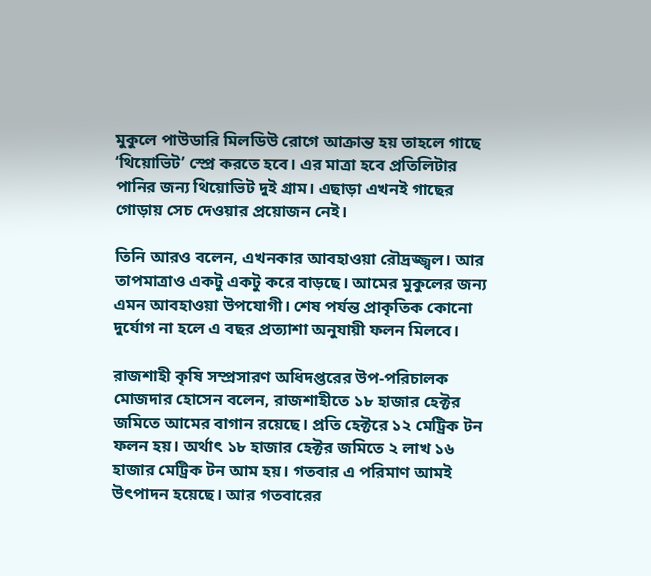মুকুলে পাউডারি মিলডিউ রোগে আক্রান্ত হয় তাহলে গাছে ‘থিয়োভিট’ স্প্রে করতে হবে। এর মাত্রা হবে প্রতিলিটার পানির জন্য থিয়োভিট দুই গ্রাম। এছাড়া এখনই গাছের গোড়ায় সেচ দেওয়ার প্রয়োজন নেই।

তিনি আরও বলেন, এখনকার আবহাওয়া রৌদ্রজ্জ্বল। আর তাপমাত্রাও একটু একটু করে বাড়ছে। আমের মুকুলের জন্য এমন আবহাওয়া উপযোগী। শেষ পর্যন্ত প্রাকৃতিক কোনো দুর্যোগ না হলে এ বছর প্রত্যাশা অনুযায়ী ফলন মিলবে।

রাজশাহী কৃষি সম্প্রসারণ অধিদপ্তরের উপ-পরিচালক মোজদার হোসেন বলেন, রাজশাহীতে ১৮ হাজার হেক্টর জমিতে আমের বাগান রয়েছে। প্রতি হেক্টরে ১২ মেট্রিক টন ফলন হয়। অর্থাৎ ১৮ হাজার হেক্টর জমিতে ২ লাখ ১৬ হাজার মেট্রিক টন আম হয়। গতবার এ পরিমাণ আমই উৎপাদন হয়েছে। আর গতবারের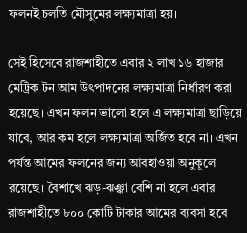ফলনই চলতি মৌসুমের লক্ষ্যমাত্রা হয়।

সেই হিসেবে রাজশাহীতে এবার ২ লাখ ১৬ হাজার মেট্রিক টন আম উৎপাদনের লক্ষ্যমাত্রা নির্ধারণ করা হয়েছে। এখন ফলন ভালো হলে এ লক্ষ্যমাত্রা ছাড়িয়ে যাবে, আর কম হলে লক্ষ্যমাত্রা অর্জিত হবে না। এখন পর্যন্ত আমের ফলনের জন্য আবহাওয়া অনুকূলে রয়েছে। বৈশাখে ঝড়-ঝঞ্ঝা বেশি না হলে এবার রাজশাহীতে ৮০০ কোটি টাকার আমের ব্যবসা হবে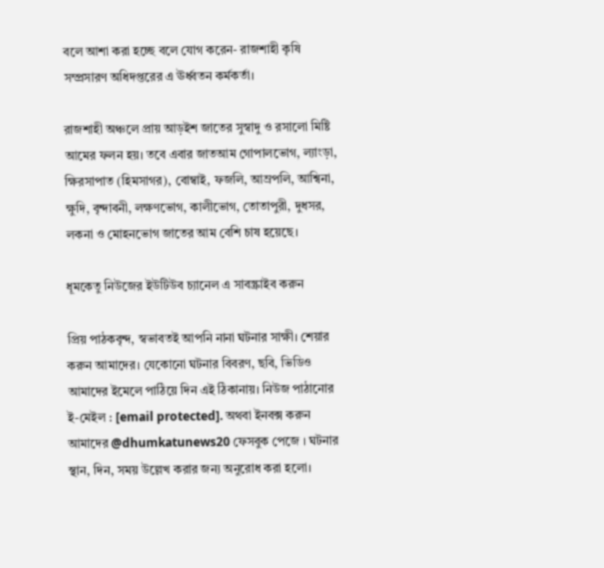বলে আশা করা হচ্ছে বলে যোগ করেন- রাজশাহী কৃষি সম্প্রসারণ অধিদপ্তরের এ ঊর্ধ্বতন কর্মকর্তা।

রাজশাহী অঞ্চলে প্রায় আড়ইশ জাতের সুস্বাদু ও রসালো মিষ্টি আমের ফলন হয়। তবে এবার জাতআম গোপালভোগ, ল্যাংড়া, ক্ষিরসাপাত (হিমসাগর), বোম্বাই, ফজলি, আম্রপলি, আশ্বিনা, ক্ষুদি, বৃন্দাবনী, লক্ষণভোগ, কালীভোগ, তোতাপুরী, দুধসর, লকনা ও মোহনভোগ জাতের আম বেশি চাষ হয়েছে।

ধূমকেতু নিউজের ইউটিউব চ্যানেল এ সাবস্ক্রাইব করুন

প্রিয় পাঠকবৃন্দ, স্বভাবতই আপনি নানা ঘটনার সাক্ষী। শেয়ার করুন আমাদের। যেকোনো ঘটনার বিবরণ, ছবি, ভিডিও আমাদের ইমেলে পাঠিয়ে দিন এই ঠিকানায়। নিউজ পাঠানোর ই-মেইল : [email protected]. অথবা ইনবক্স করুন আমাদের @dhumkatunews20 ফেসবুক পেজে । ঘটনার স্থান, দিন, সময় উল্লেখ করার জন্য অনুরোধ করা হলো।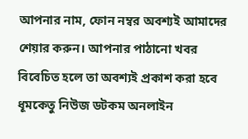আপনার নাম, ফোন নম্বর অবশ্যই আমাদের শেয়ার করুন। আপনার পাঠানো খবর বিবেচিত হলে তা অবশ্যই প্রকাশ করা হবে ধূমকেতু নিউজ ডটকম অনলাইন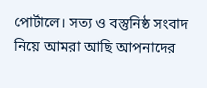পোর্টালে। সত্য ও বস্তুনিষ্ঠ সংবাদ নিয়ে আমরা আছি আপনাদের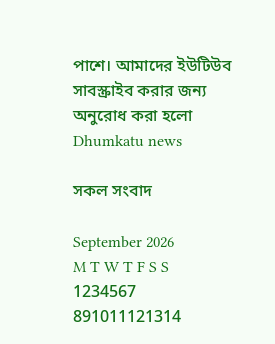পাশে। আমাদের ইউটিউব সাবস্ক্রাইব করার জন্য অনুরোধ করা হলো Dhumkatu news

সকল সংবাদ

September 2026
M T W T F S S
1234567
891011121314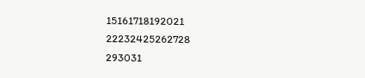15161718192021
22232425262728
293031